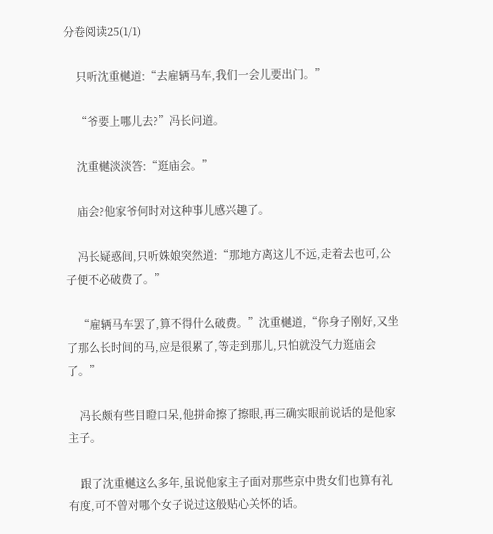分卷阅读25(1/1)

    只听沈重樾道:“去雇辆马车,我们一会儿要出门。”

    “爷要上哪儿去?”冯长问道。

    沈重樾淡淡答:“逛庙会。”

    庙会?他家爷何时对这种事儿感兴趣了。

    冯长疑惑间,只听姝娘突然道:“那地方离这儿不远,走着去也可,公子便不必破费了。”

    “雇辆马车罢了,算不得什么破费。”沈重樾道,“你身子刚好,又坐了那么长时间的马,应是很累了,等走到那儿,只怕就没气力逛庙会了。”

    冯长颇有些目瞪口呆,他拼命擦了擦眼,再三确实眼前说话的是他家主子。

    跟了沈重樾这么多年,虽说他家主子面对那些京中贵女们也算有礼有度,可不曾对哪个女子说过这般贴心关怀的话。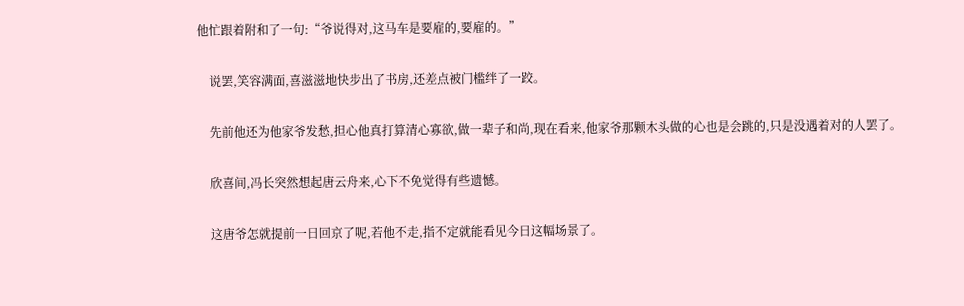他忙跟着附和了一句:“爷说得对,这马车是要雇的,要雇的。”

    说罢,笑容满面,喜滋滋地快步出了书房,还差点被门槛绊了一跤。

    先前他还为他家爷发愁,担心他真打算清心寡欲,做一辈子和尚,现在看来,他家爷那颗木头做的心也是会跳的,只是没遇着对的人罢了。

    欣喜间,冯长突然想起唐云舟来,心下不免觉得有些遗憾。

    这唐爷怎就提前一日回京了呢,若他不走,指不定就能看见今日这幅场景了。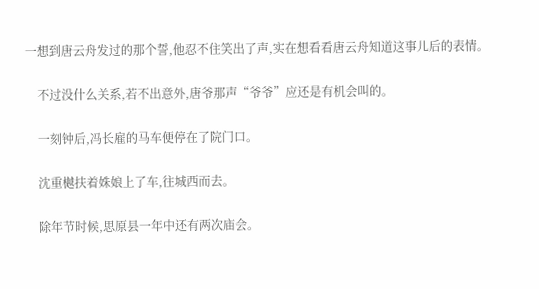一想到唐云舟发过的那个誓,他忍不住笑出了声,实在想看看唐云舟知道这事儿后的表情。

    不过没什么关系,若不出意外,唐爷那声“爷爷”应还是有机会叫的。

    一刻钟后,冯长雇的马车便停在了院门口。

    沈重樾扶着姝娘上了车,往城西而去。

    除年节时候,思原县一年中还有两次庙会。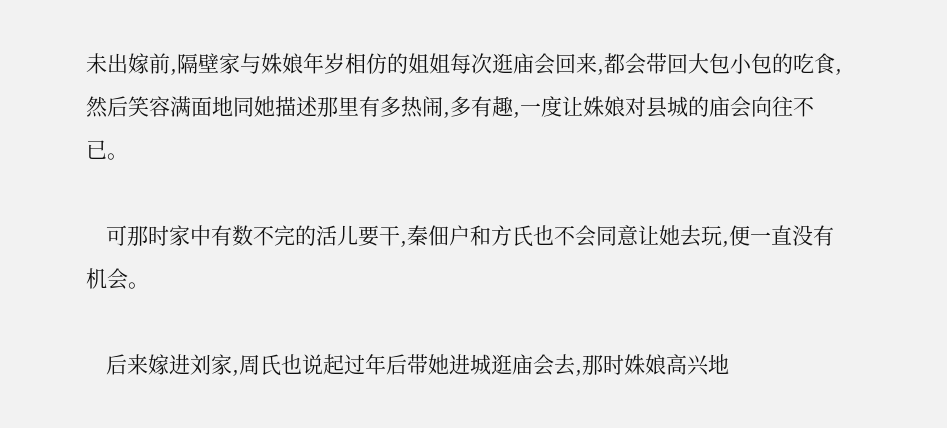未出嫁前,隔壁家与姝娘年岁相仿的姐姐每次逛庙会回来,都会带回大包小包的吃食,然后笑容满面地同她描述那里有多热闹,多有趣,一度让姝娘对县城的庙会向往不已。

    可那时家中有数不完的活儿要干,秦佃户和方氏也不会同意让她去玩,便一直没有机会。

    后来嫁进刘家,周氏也说起过年后带她进城逛庙会去,那时姝娘高兴地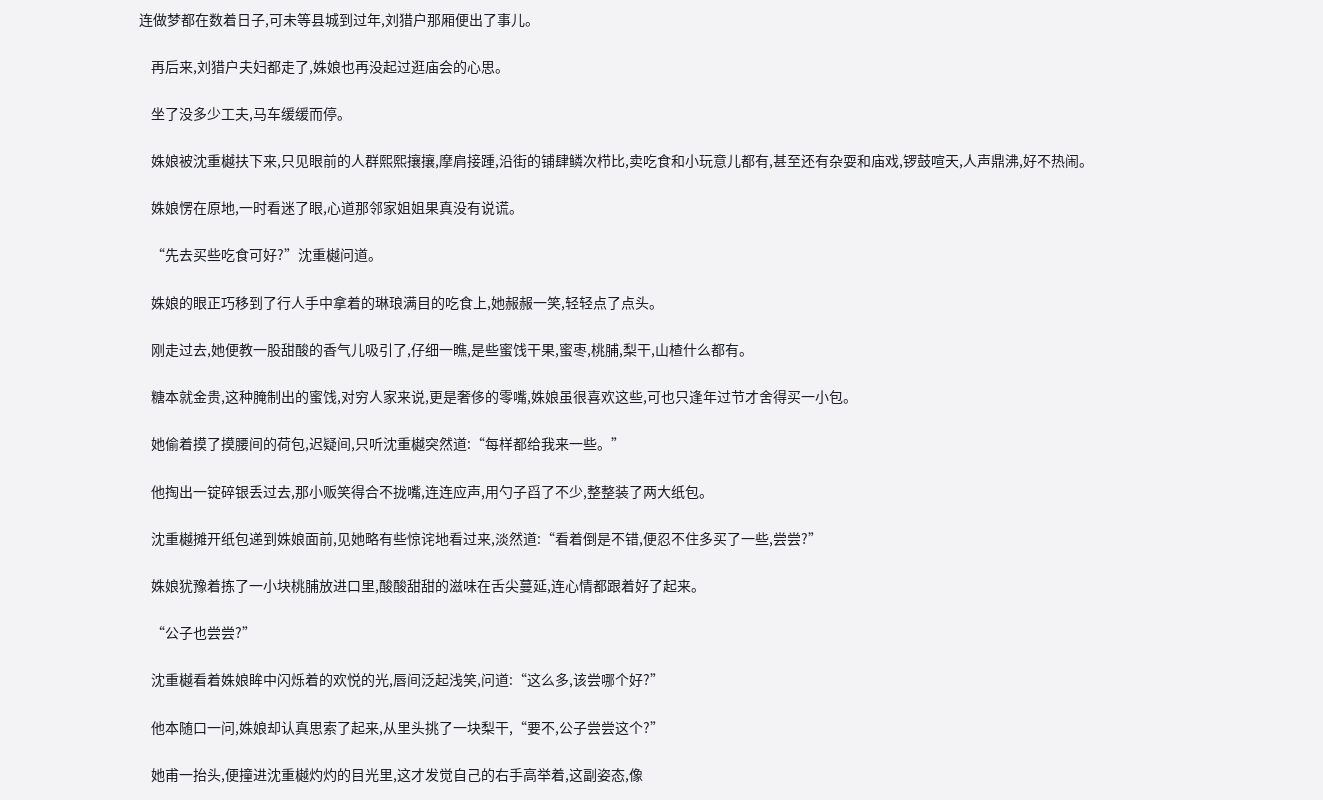连做梦都在数着日子,可未等县城到过年,刘猎户那厢便出了事儿。

    再后来,刘猎户夫妇都走了,姝娘也再没起过逛庙会的心思。

    坐了没多少工夫,马车缓缓而停。

    姝娘被沈重樾扶下来,只见眼前的人群熙熙攘攘,摩肩接踵,沿街的铺肆鳞次栉比,卖吃食和小玩意儿都有,甚至还有杂耍和庙戏,锣鼓喧天,人声鼎沸,好不热闹。

    姝娘愣在原地,一时看迷了眼,心道那邻家姐姐果真没有说谎。

    “先去买些吃食可好?”沈重樾问道。

    姝娘的眼正巧移到了行人手中拿着的琳琅满目的吃食上,她赧赧一笑,轻轻点了点头。

    刚走过去,她便教一股甜酸的香气儿吸引了,仔细一瞧,是些蜜饯干果,蜜枣,桃脯,梨干,山楂什么都有。

    糖本就金贵,这种腌制出的蜜饯,对穷人家来说,更是奢侈的零嘴,姝娘虽很喜欢这些,可也只逢年过节才舍得买一小包。

    她偷着摸了摸腰间的荷包,迟疑间,只听沈重樾突然道:“每样都给我来一些。”

    他掏出一锭碎银丢过去,那小贩笑得合不拢嘴,连连应声,用勺子舀了不少,整整装了两大纸包。

    沈重樾摊开纸包递到姝娘面前,见她略有些惊诧地看过来,淡然道:“看着倒是不错,便忍不住多买了一些,尝尝?”

    姝娘犹豫着拣了一小块桃脯放进口里,酸酸甜甜的滋味在舌尖蔓延,连心情都跟着好了起来。

    “公子也尝尝?”

    沈重樾看着姝娘眸中闪烁着的欢悦的光,唇间泛起浅笑,问道:“这么多,该尝哪个好?”

    他本随口一问,姝娘却认真思索了起来,从里头挑了一块梨干,“要不,公子尝尝这个?”

    她甫一抬头,便撞进沈重樾灼灼的目光里,这才发觉自己的右手高举着,这副姿态,像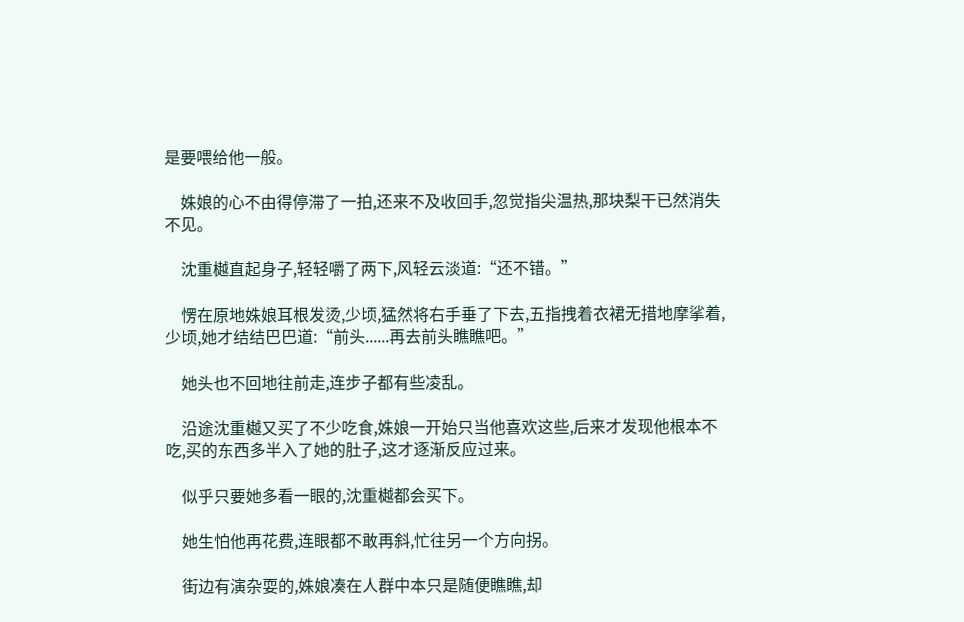是要喂给他一般。

    姝娘的心不由得停滞了一拍,还来不及收回手,忽觉指尖温热,那块梨干已然消失不见。

    沈重樾直起身子,轻轻嚼了两下,风轻云淡道:“还不错。”

    愣在原地姝娘耳根发烫,少顷,猛然将右手垂了下去,五指拽着衣裙无措地摩挲着,少顷,她才结结巴巴道:“前头......再去前头瞧瞧吧。”

    她头也不回地往前走,连步子都有些凌乱。

    沿途沈重樾又买了不少吃食,姝娘一开始只当他喜欢这些,后来才发现他根本不吃,买的东西多半入了她的肚子,这才逐渐反应过来。

    似乎只要她多看一眼的,沈重樾都会买下。

    她生怕他再花费,连眼都不敢再斜,忙往另一个方向拐。

    街边有演杂耍的,姝娘凑在人群中本只是随便瞧瞧,却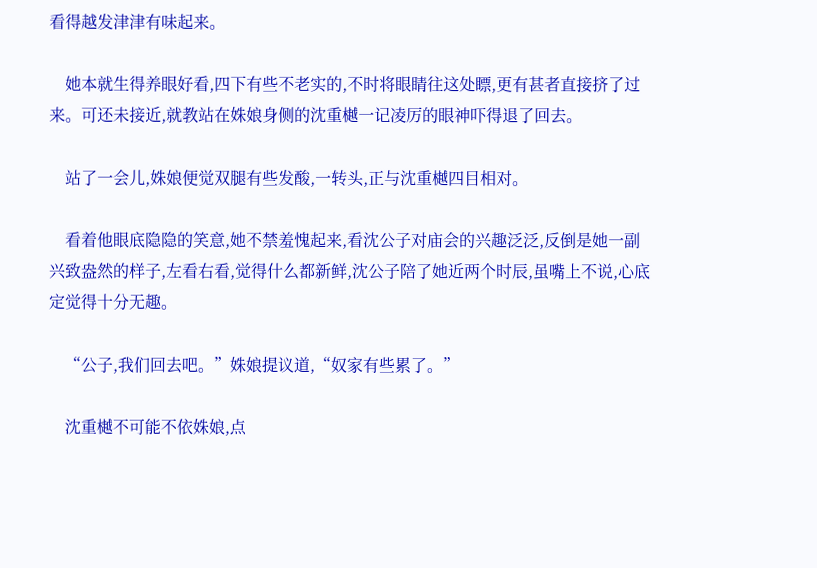看得越发津津有味起来。

    她本就生得养眼好看,四下有些不老实的,不时将眼睛往这处瞟,更有甚者直接挤了过来。可还未接近,就教站在姝娘身侧的沈重樾一记凌厉的眼神吓得退了回去。

    站了一会儿,姝娘便觉双腿有些发酸,一转头,正与沈重樾四目相对。

    看着他眼底隐隐的笑意,她不禁羞愧起来,看沈公子对庙会的兴趣泛泛,反倒是她一副兴致盎然的样子,左看右看,觉得什么都新鲜,沈公子陪了她近两个时辰,虽嘴上不说,心底定觉得十分无趣。

    “公子,我们回去吧。”姝娘提议道,“奴家有些累了。”

    沈重樾不可能不依姝娘,点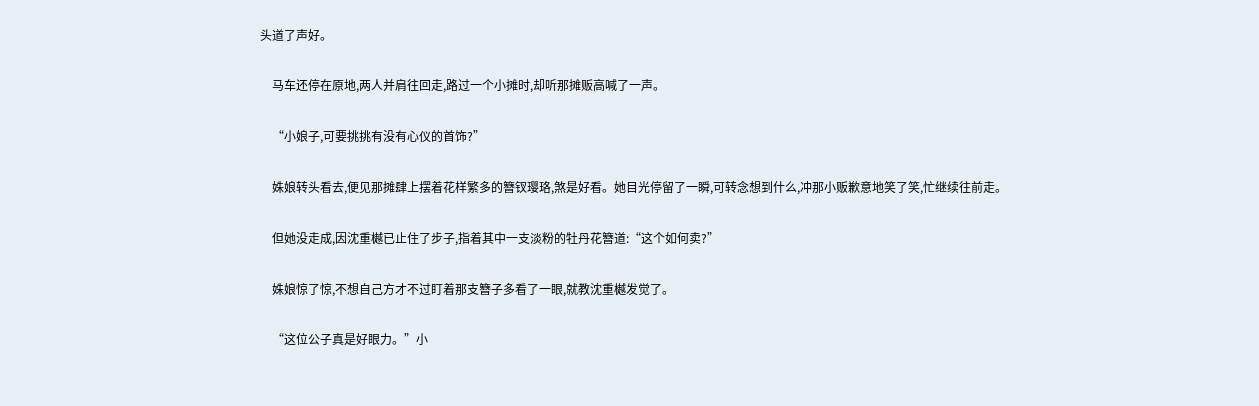头道了声好。

    马车还停在原地,两人并肩往回走,路过一个小摊时,却听那摊贩高喊了一声。

    “小娘子,可要挑挑有没有心仪的首饰?”

    姝娘转头看去,便见那摊肆上摆着花样繁多的簪钗璎珞,煞是好看。她目光停留了一瞬,可转念想到什么,冲那小贩歉意地笑了笑,忙继续往前走。

    但她没走成,因沈重樾已止住了步子,指着其中一支淡粉的牡丹花簪道:“这个如何卖?”

    姝娘惊了惊,不想自己方才不过盯着那支簪子多看了一眼,就教沈重樾发觉了。

    “这位公子真是好眼力。”小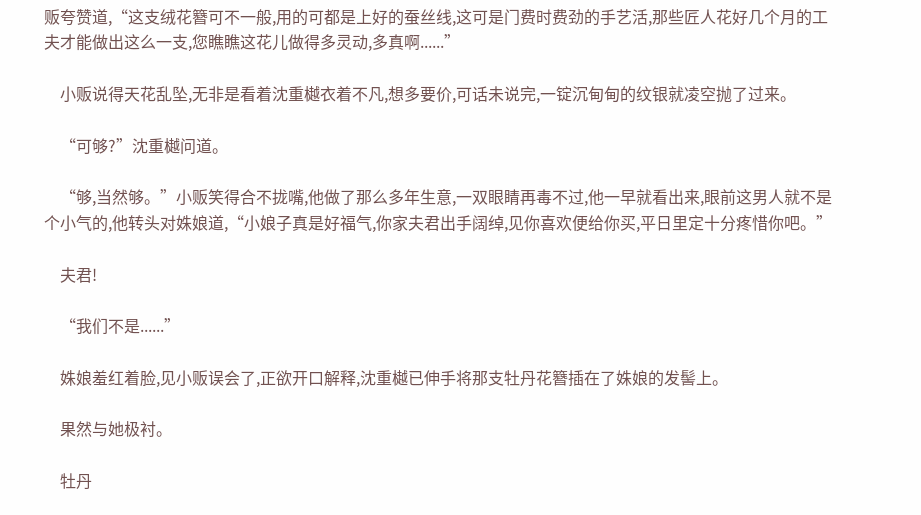贩夸赞道,“这支绒花簪可不一般,用的可都是上好的蚕丝线,这可是门费时费劲的手艺活,那些匠人花好几个月的工夫才能做出这么一支,您瞧瞧这花儿做得多灵动,多真啊......”

    小贩说得天花乱坠,无非是看着沈重樾衣着不凡,想多要价,可话未说完,一锭沉甸甸的纹银就凌空抛了过来。

    “可够?”沈重樾问道。

    “够,当然够。”小贩笑得合不拢嘴,他做了那么多年生意,一双眼睛再毒不过,他一早就看出来,眼前这男人就不是个小气的,他转头对姝娘道,“小娘子真是好福气,你家夫君出手阔绰,见你喜欢便给你买,平日里定十分疼惜你吧。”

    夫君!

    “我们不是......”

    姝娘羞红着脸,见小贩误会了,正欲开口解释,沈重樾已伸手将那支牡丹花簪插在了姝娘的发髻上。

    果然与她极衬。

    牡丹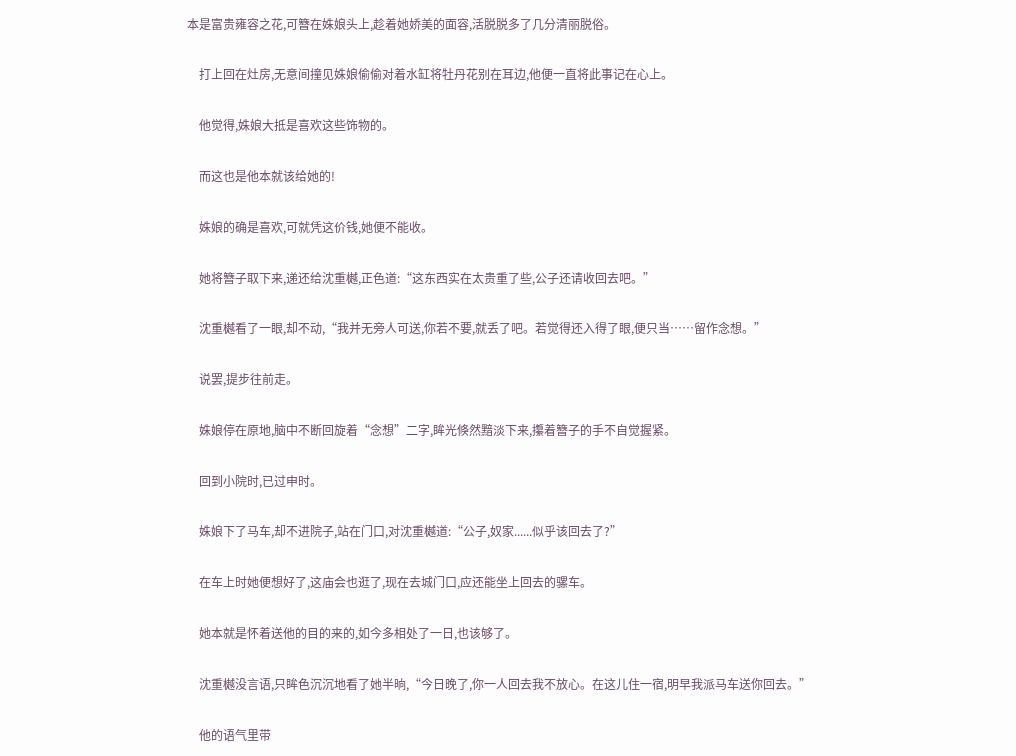本是富贵雍容之花,可簪在姝娘头上,趁着她娇美的面容,活脱脱多了几分清丽脱俗。

    打上回在灶房,无意间撞见姝娘偷偷对着水缸将牡丹花别在耳边,他便一直将此事记在心上。

    他觉得,姝娘大抵是喜欢这些饰物的。

    而这也是他本就该给她的!

    姝娘的确是喜欢,可就凭这价钱,她便不能收。

    她将簪子取下来,递还给沈重樾,正色道:“这东西实在太贵重了些,公子还请收回去吧。”

    沈重樾看了一眼,却不动,“我并无旁人可送,你若不要,就丢了吧。若觉得还入得了眼,便只当……留作念想。”

    说罢,提步往前走。

    姝娘停在原地,脑中不断回旋着“念想”二字,眸光倏然黯淡下来,攥着簪子的手不自觉握紧。

    回到小院时,已过申时。

    姝娘下了马车,却不进院子,站在门口,对沈重樾道:“公子,奴家......似乎该回去了?”

    在车上时她便想好了,这庙会也逛了,现在去城门口,应还能坐上回去的骡车。

    她本就是怀着送他的目的来的,如今多相处了一日,也该够了。

    沈重樾没言语,只眸色沉沉地看了她半晌,“今日晚了,你一人回去我不放心。在这儿住一宿,明早我派马车送你回去。”

    他的语气里带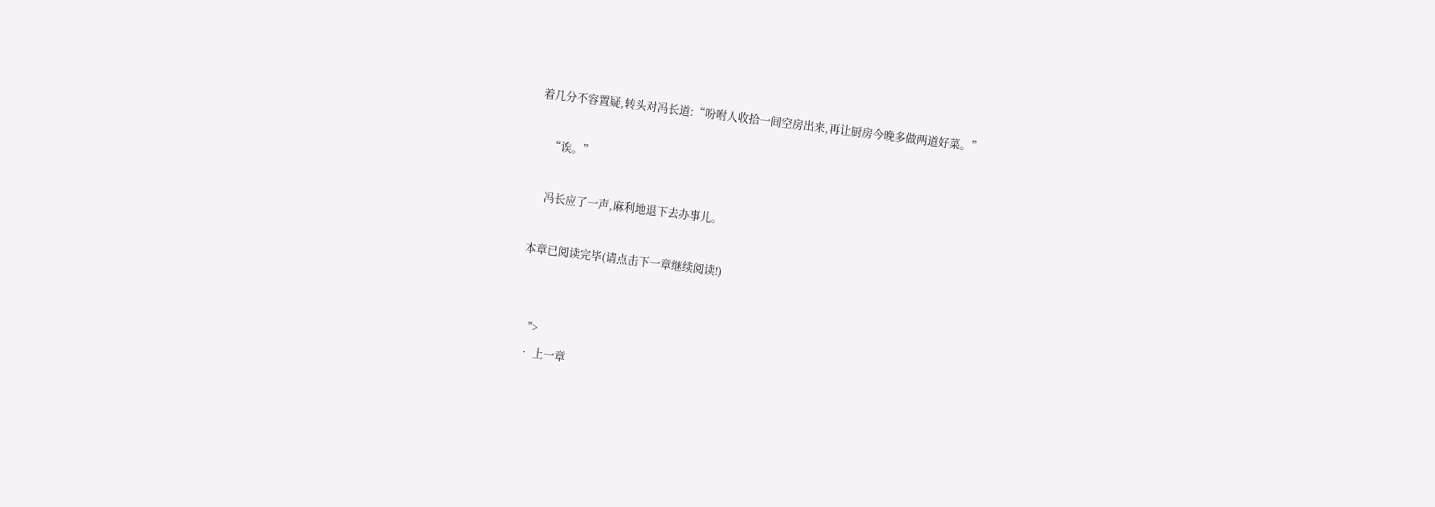着几分不容置疑,转头对冯长道:“吩咐人收拾一间空房出来,再让厨房今晚多做两道好菜。”

    “诶。”

    冯长应了一声,麻利地退下去办事儿。

本章已阅读完毕(请点击下一章继续阅读!)


    ">
  • 上一章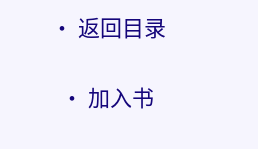• 返回目录

  • 加入书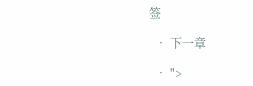签

  • 下一章

  • ">